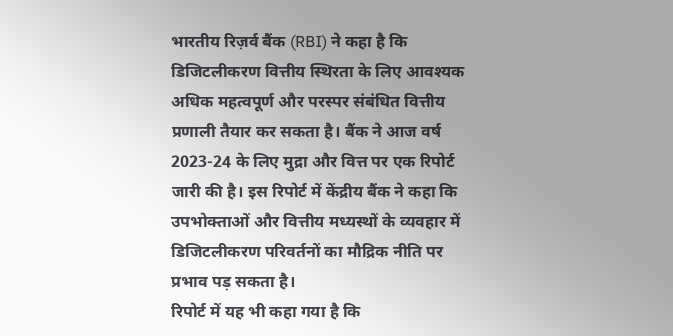भारतीय रिज़र्व बैंक (RBI) ने कहा है कि डिजिटलीकरण वित्तीय स्थिरता के लिए आवश्यक अधिक महत्वपूर्ण और परस्पर संबंधित वित्तीय प्रणाली तैयार कर सकता है। बैंक ने आज वर्ष 2023-24 के लिए मुद्रा और वित्त पर एक रिपोर्ट जारी की है। इस रिपोर्ट में केंद्रीय बैंक ने कहा कि उपभोक्ताओं और वित्तीय मध्यस्थों के व्यवहार में डिजिटलीकरण परिवर्तनों का मौद्रिक नीति पर प्रभाव पड़ सकता है।
रिपोर्ट में यह भी कहा गया है कि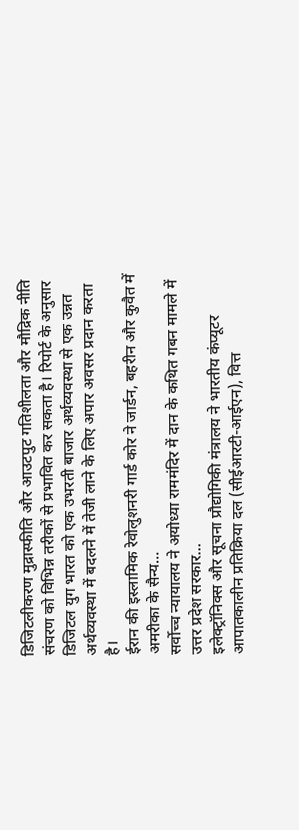डिजिटलीकरण मुद्रास्फीति और आउटपुट गतिशीलता और मौद्रिक नीति संचरण को विभिन्न तरीकों से प्रभावित कर सकता है। रिपोर्ट के अनुसार डिजिटल युग भारत को एक उभरती बाजार अर्थव्यवस्था से एक उन्नत अर्थव्यवस्था में बदलने में तेजी लाने के लिए अपार अवसर प्रदान करता है।
ईरान की इस्लामिक रेवोलुशनरी गार्ड कोर ने जार्डन, बहरीन और कुवैत में अमरीका के सैन्य…
सर्वोच्च न्यायालय ने अयोध्या राममंदिर में दान के कथित गबन मामले में उत्तर प्रदेश सरकार…
इलेक्ट्रॉनिक्स और सूचना प्रौद्योगिकी मंत्रालय ने भारतीय कंप्यूटर आपातकालीन प्रतिक्रिया दल (सीईआरटी-आईएन), वित्त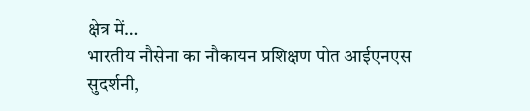क्षेत्र में…
भारतीय नौसेना का नौकायन प्रशिक्षण पोत आईएनएस सुदर्शनी,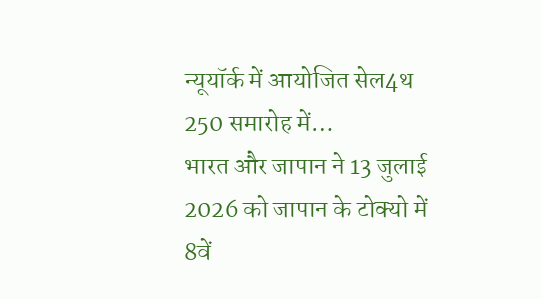न्यूयॉर्क में आयोजित सेल4थ 250 समारोह में…
भारत और जापान ने 13 जुलाई 2026 को जापान के टोक्यो में 8वें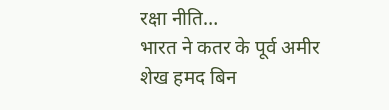रक्षा नीति…
भारत ने कतर के पूर्व अमीर शेख हमद बिन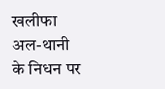खलीफा अल-थानी के निधन पर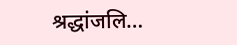श्रद्धांजलि…